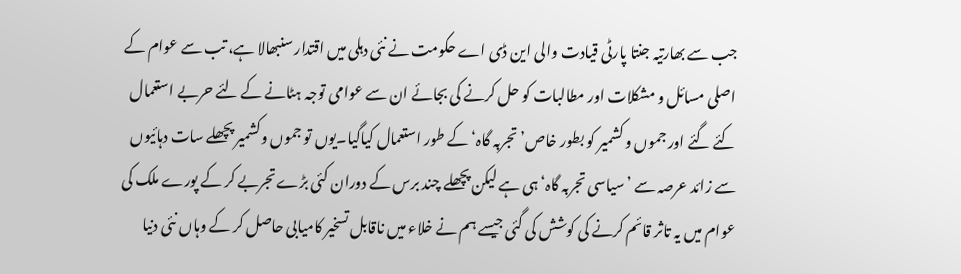جب سے بھارتیہ جنتا پارٹی قیادت والی این ڈی اے حکومت نے نئی دہلی میں اقتدار سنبھالا ہے، تب سے عوام کے اصلی مسائل و مشکلات اور مطالبات کو حل کرنے کی بجائے ان سے عوامی توجہ ہٹانے کے لئے حربے استعمال کئے گئے اور جموں و کشمیر کو بطور خاص’تجربہ گاہ‘کے طور استعمال کیاگیا۔یوں تو جموں وکشمیر پچھلے سات دہائیوں سے زائد عرصہ سے ’سیاسی تجربہ گاہ‘ہی ہے لیکن پچھلے چند برس کے دوران کئی بڑے تجربے کر کے پورے ملک کی عوام میں یہ تاثر قائم کرنے کی کوشش کی گئی جیسے ہم نے خلاء میں ناقابل تسخیر کامیابی حاصل کر کے وہاں نئی دنیا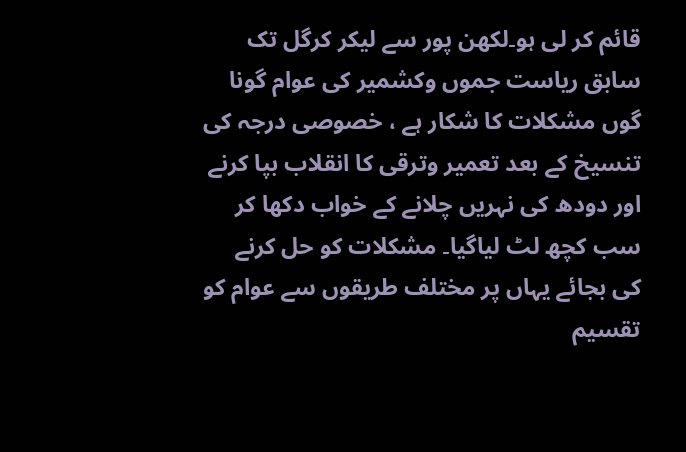قائم کر لی ہو۔لکھن پور سے لیکر کرگل تک سابق ریاست جموں وکشمیر کی عوام گونا گوں مشکلات کا شکار ہے ، خصوصی درجہ کی تنسیخ کے بعد تعمیر وترقی کا انقلاب بپا کرنے اور دودھ کی نہریں چلانے کے خواب دکھا کر سب کچھ لٹ لیاگیا۔ مشکلات کو حل کرنے کی بجائے یہاں پر مختلف طریقوں سے عوام کو تقسیم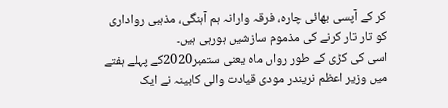کر کے آپسی بھائی چارہ، فرقہ وارانہ ہم آہنگی، مذہبی رواداری کو تار تار کرنے کی مذموم سازشیں ہورہی ہیں۔
اسی کی کڑی کے طور رواں ماہ یعنی ستمبر2020کے پہلے ہفتے میں وزیر اعظم نریندر مودی قیادت والی کابینہ نے ایک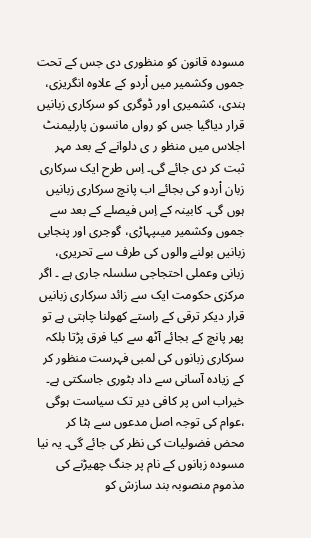مسودہ قانون کو منظوری دی جس کے تحت جموں وکشمیر میں اْردو کے علاوہ انگریزی، ہندی، کشمیری اور ڈوگری کو سرکاری زبانیں قرار دیاگیا جس کو رواں مانسون پارلیمنٹ اجلاس میں منظو ر ی دلوانے کے بعد مہر ثبت کر دی جائے گی۔ اِس طرح ایک سرکاری زبان اْردو کی بجائے اب پانچ سرکاری زبانیں ہوں گی۔ کابینہ کے اِس فیصلے کے بعد سے جموں وکشمیر میںپہاڑی، گوجری اور پنجابی زبانیں بولنے والوں کی طرف سے تحریری، زبانی وعملی احتجاجی سلسلہ جاری ہے ۔ اگر مرکزی حکومت ایک سے زائد سرکاری زبانیں قرار دیکر ترقی کے راستے کھولنا چاہتی ہے تو پھر پانچ کے بجائے آٹھ سے کیا فرق پڑتا بلکہ سرکاری زبانوں کی لمبی فہرست منظور کر کے زیادہ آسانی سے داد بٹوری جاسکتی ہے۔
خیراب اس پر کافی دیر تک سیاست ہوگی ،عوام کی توجہ اصل مدعوں سے ہٹا کر محض فضولیات کی نظر کی جائے گی۔ یہ نیا مسودہ زبانوں کے نام پر جنگ چھیڑنے کی مذموم منصوبہ بند سازش کو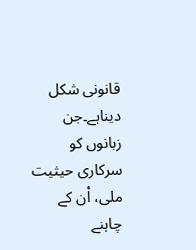قانونی شکل دیناہے۔جن زبانوں کو سرکاری حیثیت ملی، اْن کے چاہنے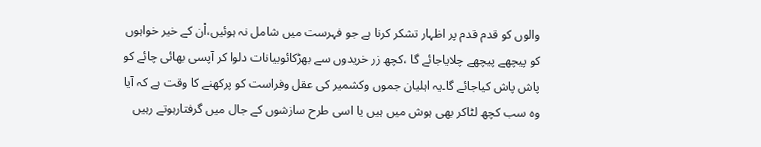والوں کو قدم قدم پر اظہار تشکر کرنا ہے جو فہرست میں شامل نہ ہوئیں،اْن کے خیر خواہوں کو پیچھے پیچھے چلایاجائے گا ،کچھ زر خریدوں سے بھڑکائوبیانات دلوا کر آپسی بھائی چائے کو پاش پاش کیاجائے گا۔یہ اہلیان جموں وکشمیر کی عقل وفراست کو پرکھنے کا وقت ہے کہ آیا وہ سب کچھ لٹاکر بھی ہوش میں ہیں یا اسی طرح سازشوں کے جال میں گرفتارہوتے رہیں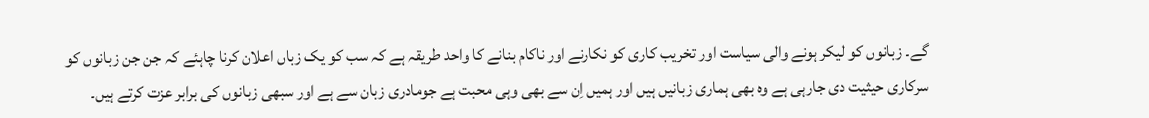گے۔ زبانوں کو لیکر ہونے والی سیاست اور تخریب کاری کو نکارنے اور ناکام بنانے کا واحد طریقہ ہے کہ سب کو یک زباں اعلان کرنا چاہئے کہ جن جن زبانوں کو سرکاری حیثیت دی جارہی ہے وہ بھی ہماری زبانیں ہیں اور ہمیں اِن سے بھی وہی محبت ہے جومادری زبان سے ہے اور سبھی زبانوں کی برابر عزت کرتے ہیں۔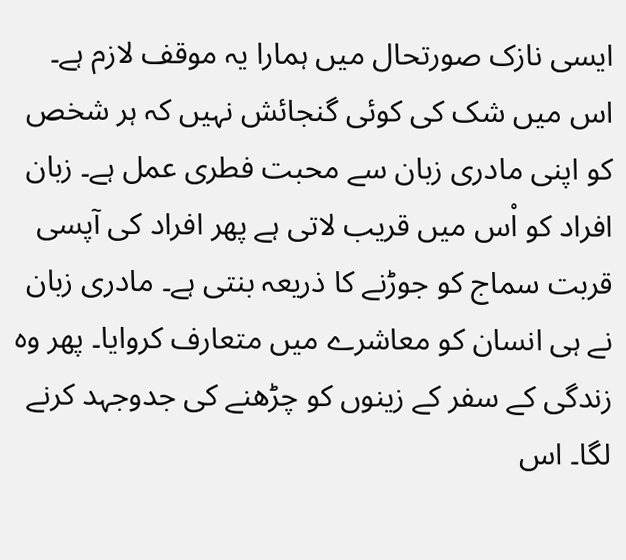ایسی نازک صورتحال میں ہمارا یہ موقف لازم ہے۔
اس میں شک کی کوئی گنجائش نہیں کہ ہر شخص کو اپنی مادری زبان سے محبت فطری عمل ہے۔ زبان افراد کو اْس میں قریب لاتی ہے پھر افراد کی آپسی قربت سماج کو جوڑنے کا ذریعہ بنتی ہے۔ مادری زبان نے ہی انسان کو معاشرے میں متعارف کروایا۔ پھر وہ زندگی کے سفر کے زینوں کو چڑھنے کی جدوجہد کرنے لگا۔ اس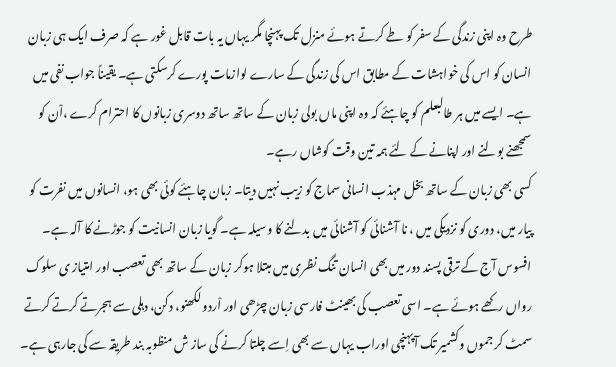طرح وہ اپنی زندگی کے سفر کو طے کرتے ہوئے منزل تک پہنچا مگر یہاں یہ بات قابل غور ہے کہ صرف ایک ہی زبان انسان کو اس کی خواہشات کے مطابق اس کی زندگی کے سارے لوازمات پورے کرسکتی ہے۔ یقیناً جواب نفی میں ہے۔ ایسے میں ہر طالبعلم کو چاہئے کہ وہ اپنی ماں بولی زبان کے ساتھ ساتھ دوسری زبانوں کا احترام کرے ،اْن کو سمجھنے بولنے اور اپنانے کے لئے ہمہ تین وقت کوشاں رہے۔
کسی بھی زبان کے ساتھ بخل مہذب انسانی سماج کو زیب نہیں دیتا۔ زبان چاہئے کوئی بھی ہو، انسانوں میں نفرت کو پیار میں، دوری کو نزدیکی میں ، نا آشنائی کو آشنائی میں بدلنے کا وسیلہ ہے۔ گویا زبان انسانیت کو جوڑنے کا آلہ ہے۔ افسوس آج کے ترقی پسند دور میں بھی انسان تنگ نظری میں مبتلا ہوکر زبان کے ساتھ بھی تعصب اور امتیاز ی سلوک رواں رکھے ہوئے ہے۔ اسی تعصب کی بھینٹ فارسی زبان چڑھی اور اْردو لکھنو، دکن، دہلی سے ہجرتے کرتے کرتے سمٹ کر جموں وکشمیر تک آپہنچی اوراب یہاں سے بھی اِسے چلتا کرنے کی ساز ش منظوبہ بند طریقہ سے کی جارہی ہے۔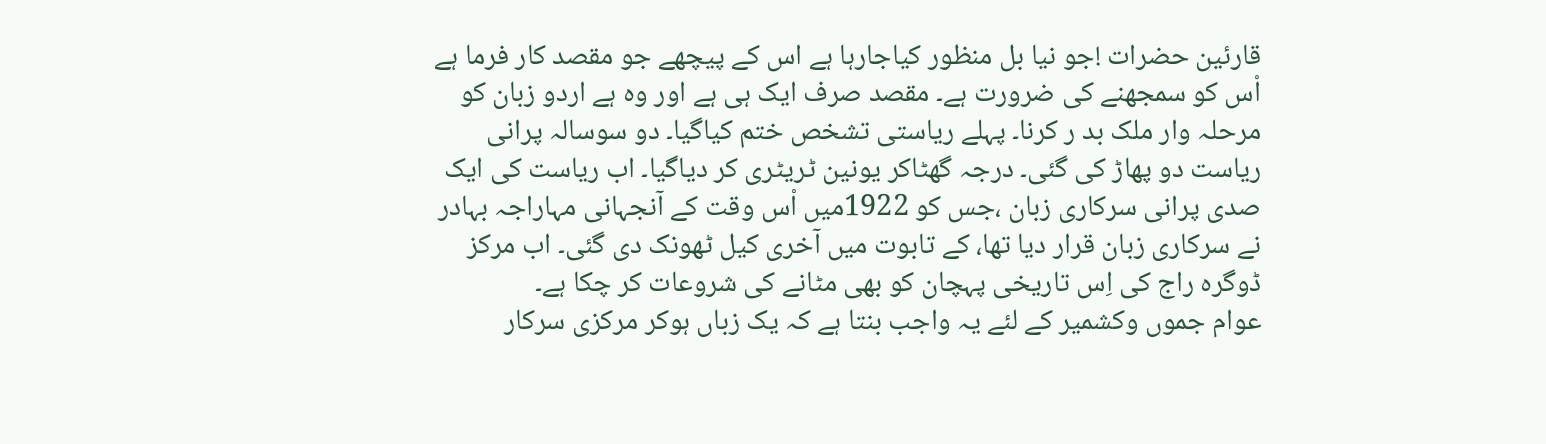قارئین حضرات !جو نیا بل منظور کیاجارہا ہے اس کے پیچھے جو مقصد کار فرما ہے اْس کو سمجھنے کی ضرورت ہے۔ مقصد صرف ایک ہی ہے اور وہ ہے اردو زبان کو مرحلہ وار ملک بد ر کرنا۔ پہلے ریاستی تشخص ختم کیاگیا۔ دو سوسالہ پرانی ریاست دو پھاڑ کی گئی۔ درجہ گھٹاکر یونین ٹریٹری کر دیاگیا۔ اب ریاست کی ایک صدی پرانی سرکاری زبان ،جس کو 1922میں اْس وقت کے آنجہانی مہاراجہ بہادر نے سرکاری زبان قرار دیا تھا، کے تابوت میں آخری کیل ٹھونک دی گئی۔ اب مرکز ڈوگرہ راج کی اِس تاریخی پہچان کو بھی مٹانے کی شروعات کر چکا ہے۔
عوام جموں وکشمیر کے لئے یہ واجب بنتا ہے کہ یک زباں ہوکر مرکزی سرکار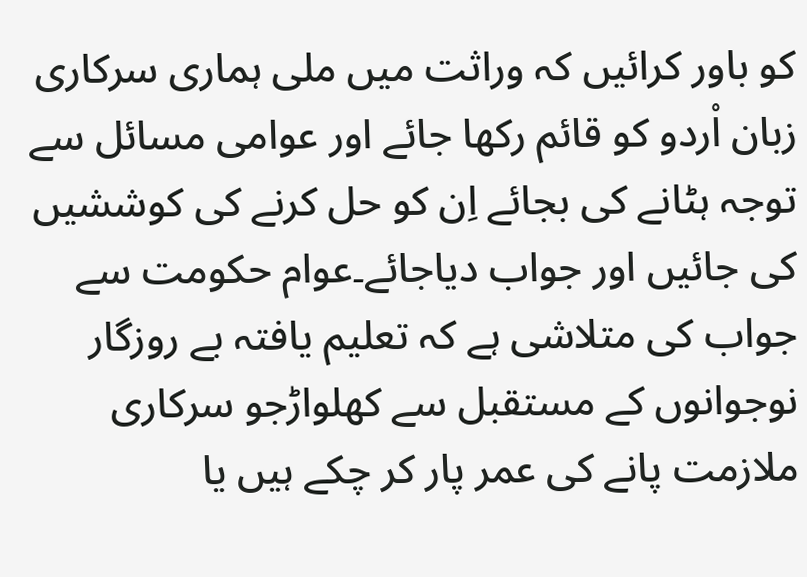کو باور کرائیں کہ وراثت میں ملی ہماری سرکاری زبان اْردو کو قائم رکھا جائے اور عوامی مسائل سے توجہ ہٹانے کی بجائے اِن کو حل کرنے کی کوششیں کی جائیں اور جواب دیاجائے۔عوام حکومت سے جواب کی متلاشی ہے کہ تعلیم یافتہ بے روزگار نوجوانوں کے مستقبل سے کھلواڑجو سرکاری ملازمت پانے کی عمر پار کر چکے ہیں یا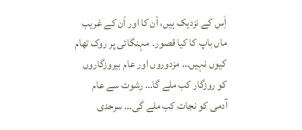اَِس کے نزدیک ہیں، اْن کا اور اْن کے غریب ماں باپ کا کیا قصور۔ مہنگائی پر روک تھام کیوں نہیں… مزدوروں اور عام بیروزگاروں کو روزگار کب ملے گا… رشوت سے عام آدمی کو نجات کب ملے گی… سرحدی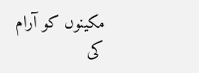مکینوں کو آرام کی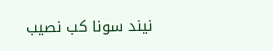نیند سونا کب نصیب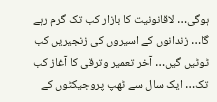ہوگی… لاقانونیت کا بازار کب تک گرم رہے گا… زندانوں کے اسیروں کی زنجیریں کب ٹوٹیں گیں… آخر تعمیر وترقی کا آغاز کب تک… ایک سال سے ٹھپ پروجیکٹوں کے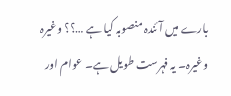بارے میں آئندہ منصوبہ کیا ہے …؟؟ وغیرہ وغیرہ۔ یہ فہرست طویل ہے۔ عوام اور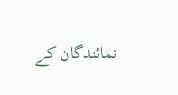نمائندگان کے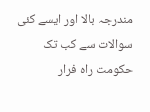مندرجہ بالا اور ایسے کئی سوالات سے کب تک حکومت راہ فرار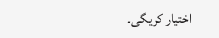اختیار کریگی۔